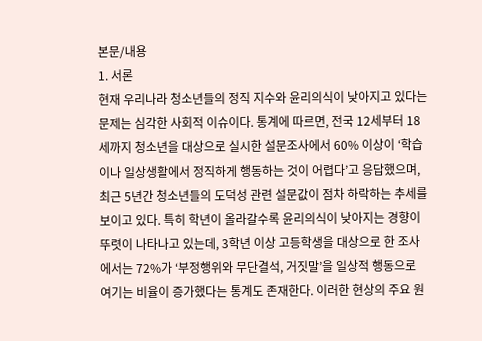본문/내용
1. 서론
현재 우리나라 청소년들의 정직 지수와 윤리의식이 낮아지고 있다는 문제는 심각한 사회적 이슈이다. 통계에 따르면, 전국 12세부터 18세까지 청소년을 대상으로 실시한 설문조사에서 60% 이상이 ‘학습이나 일상생활에서 정직하게 행동하는 것이 어렵다’고 응답했으며, 최근 5년간 청소년들의 도덕성 관련 설문값이 점차 하락하는 추세를 보이고 있다. 특히 학년이 올라갈수록 윤리의식이 낮아지는 경향이 뚜렷이 나타나고 있는데, 3학년 이상 고등학생을 대상으로 한 조사에서는 72%가 ‘부정행위와 무단결석, 거짓말’을 일상적 행동으로 여기는 비율이 증가했다는 통계도 존재한다. 이러한 현상의 주요 원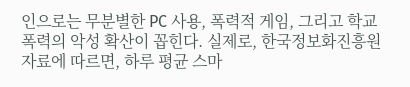인으로는 무분별한 PC 사용, 폭력적 게임, 그리고 학교 폭력의 악성 확산이 꼽힌다. 실제로, 한국정보화진흥원 자료에 따르면, 하루 평균 스마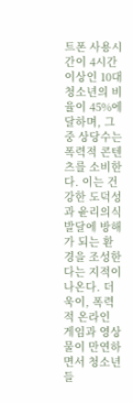트폰 사용시간이 4시간 이상인 10대 청소년의 비율이 45%에 달하며, 그중 상당수는 폭력적 콘텐츠를 소비한다. 이는 건강한 도덕성과 윤리의식 발달에 방해가 되는 환경을 조성한다는 지적이 나온다. 더욱이, 폭력적 온라인 게임과 영상물이 만연하면서 청소년들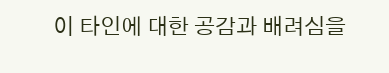이 타인에 대한 공감과 배려심을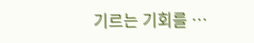기르는 기회를 …